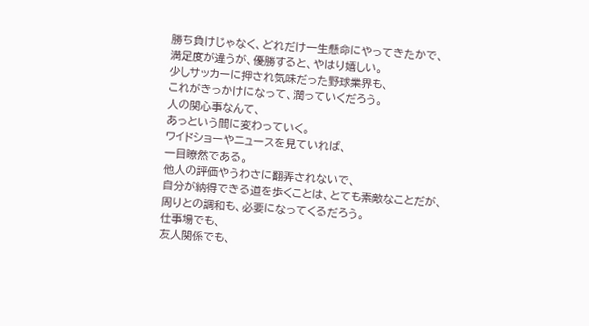勝ち負けじゃなく、どれだけ一生懸命にやってきたかで、
満足度が違うが、優勝すると、やはり嬉しい。
少しサッカーに押され気味だった野球業界も、
これがきっかけになって、潤っていくだろう。
人の関心事なんて、
あっという間に変わっていく。
ワイドショーやニュースを見ていれば、
一目瞭然である。
他人の評価やうわさに翻弄されないで、
自分が納得できる道を歩くことは、とても素敵なことだが、
周りとの調和も、必要になってくるだろう。
仕事場でも、
友人関係でも、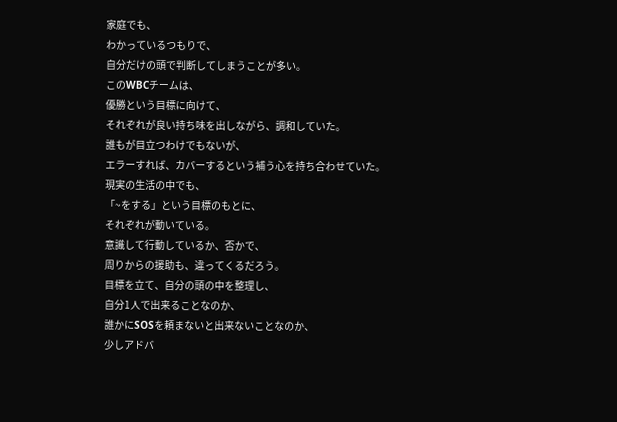家庭でも、
わかっているつもりで、
自分だけの頭で判断してしまうことが多い。
このWBCチームは、
優勝という目標に向けて、
それぞれが良い持ち味を出しながら、調和していた。
誰もが目立つわけでもないが、
エラーすれば、カバーするという補う心を持ち合わせていた。
現実の生活の中でも、
「~をする」という目標のもとに、
それぞれが動いている。
意識して行動しているか、否かで、
周りからの援助も、違ってくるだろう。
目標を立て、自分の頭の中を整理し、
自分1人で出来ることなのか、
誰かにSOSを頼まないと出来ないことなのか、
少しアドバ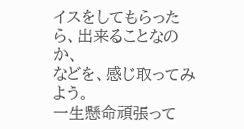イスをしてもらったら、出来ることなのか、
などを、感じ取ってみよう。
一生懸命頑張って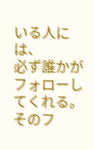いる人には、
必ず誰かがフォローしてくれる。
そのフ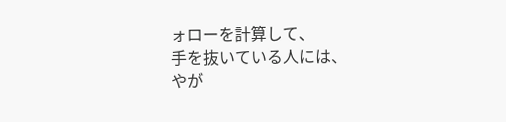ォローを計算して、
手を抜いている人には、
やが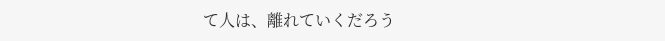て人は、離れていくだろう